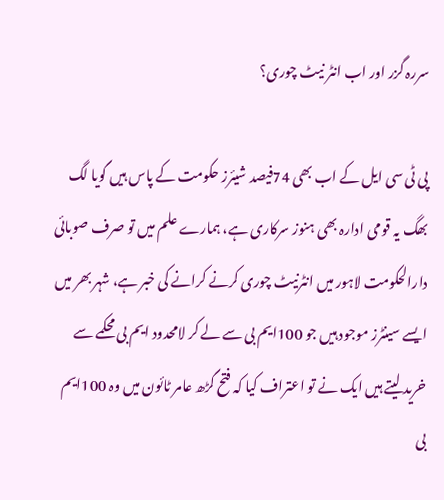سررہ گزر اور اب انٹر نیٹ چوری؟

پی ٹی سی ایل کے اب بھی 74فیصد شیئرز حکومت کے پاس ہیں گویا لگ بھگ یہ قومی ادارہ بھی ہنوز سرکاری ہے، ہمارے علم میں تو صرف صوبائی دارالحکومت لاہور میں انٹرنیٹ چوری کرنے کرانے کی خبر ہے، شہر بھر میں ایسے سینٹرز موجود ہیں جو 100ایم بی سے لے کر لامحدود ایم بی محکمے سے خرید لیتے ہیں ایک نے تو اعتراف کیا کہ فتح گڑھ عامر ٹائون میں وہ 100ایم بی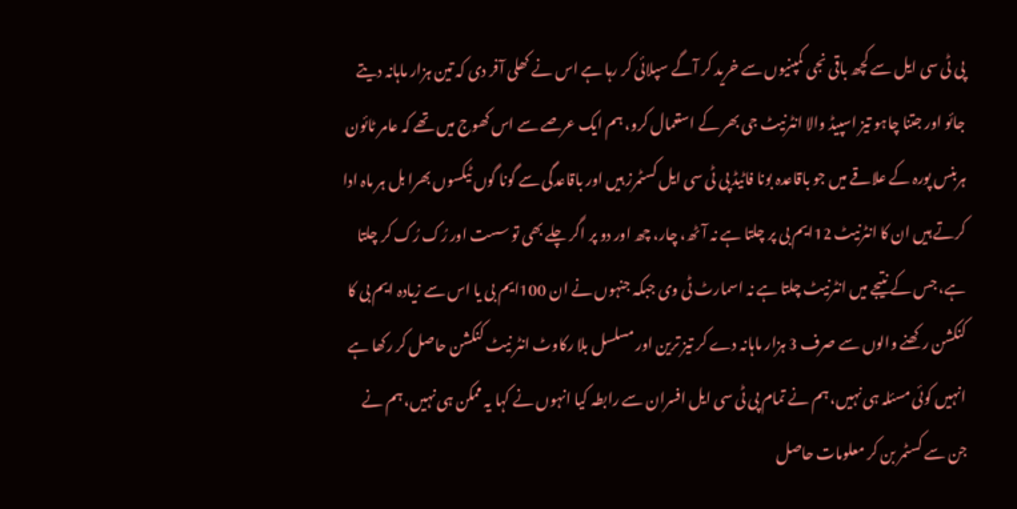پی ٹی سی ایل سے کچھ باقی نجی کمپنیوں سے خرید کر آگے سپلائی کر رہا ہے اس نے کھلی آفر دی کہ تین ہزار ماہانہ دیتے جائو اور جتنا چاہو تیز اسپیڈ والا انٹرنیٹ جی بھر کے استعمال کرو، ہم ایک عرصے سے اس کھوج میں تھے کہ عامر ٹائون ہربنس پورہ کے علاقے میں جو باقاعدہ بونا فاٹیڈ پی ٹی سی ایل کسٹمرز ہیں اور باقاعدگی سے گونا گوں ٹیکسوں بھرا بل ہر ماہ ادا کرتے ہیں ان کا انٹرنیٹ 12ایم بی پر چلتا ہے نہ آٹھ، چار، چھ اور دو پر اگر چلے بھی تو سست اور رُک رُک کر چلتا ہے، جس کے نتیجے میں انٹرنیٹ چلتا ہے نہ اسمارٹ ٹی وی جبکہ جنہوں نے ان 100ایم بی یا اس سے زیادہ ایم بی کا کنکشن رکھنے والوں سے صرف 3 ہزار ماہانہ دے کر تیز ترین اور مسلسل بلا رکاوٹ انٹر نیٹ کنکشن حاصل کر رکھا ہے انہیں کوئی مسئلہ ہی نہیں، ہم نے تمام پی ٹی سی ایل افسران سے رابطہ کیا انہوں نے کہا یہ ممکن ہی نہیں، ہم نے جن سے کسٹمر بن کر معلومات حاصل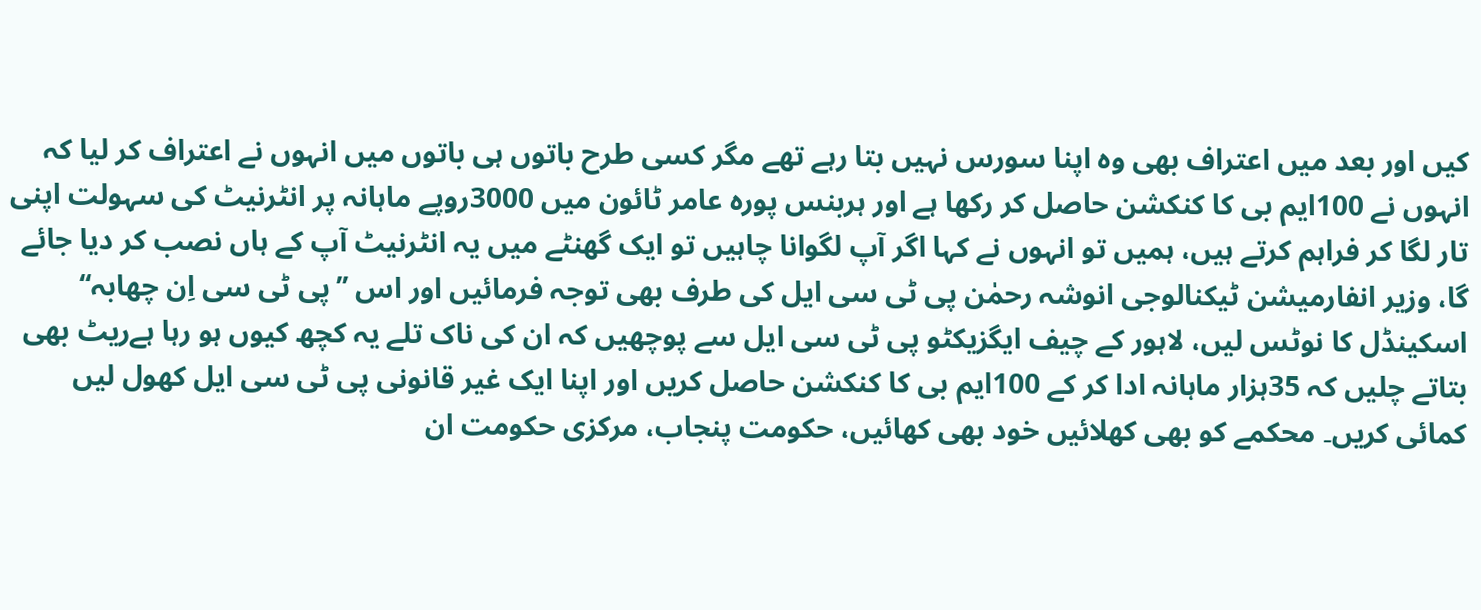کیں اور بعد میں اعتراف بھی وہ اپنا سورس نہیں بتا رہے تھے مگر کسی طرح باتوں ہی باتوں میں انہوں نے اعتراف کر لیا کہ انہوں نے 100ایم بی کا کنکشن حاصل کر رکھا ہے اور ہربنس پورہ عامر ٹائون میں 3000روپے ماہانہ پر انٹرنیٹ کی سہولت اپنی تار لگا کر فراہم کرتے ہیں، ہمیں تو انہوں نے کہا اگر آپ لگوانا چاہیں تو ایک گھنٹے میں یہ انٹرنیٹ آپ کے ہاں نصب کر دیا جائے گا، وزیر انفارمیشن ٹیکنالوجی انوشہ رحمٰن پی ٹی سی ایل کی طرف بھی توجہ فرمائیں اور اس ’’پی ٹی سی اِن چھابہ‘‘ اسکینڈل کا نوٹس لیں، لاہور کے چیف ایگزیکٹو پی ٹی سی ایل سے پوچھیں کہ ان کی ناک تلے یہ کچھ کیوں ہو رہا ہےریٹ بھی بتاتے چلیں کہ 35ہزار ماہانہ ادا کر کے 100ایم بی کا کنکشن حاصل کریں اور اپنا ایک غیر قانونی پی ٹی سی ایل کھول لیں کمائی کریں۔ محکمے کو بھی کھلائیں خود بھی کھائیں، حکومت پنجاب، مرکزی حکومت ان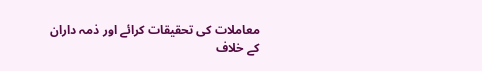معاملات کی تحقیقات کرائے اور ذمہ داران کے خلاف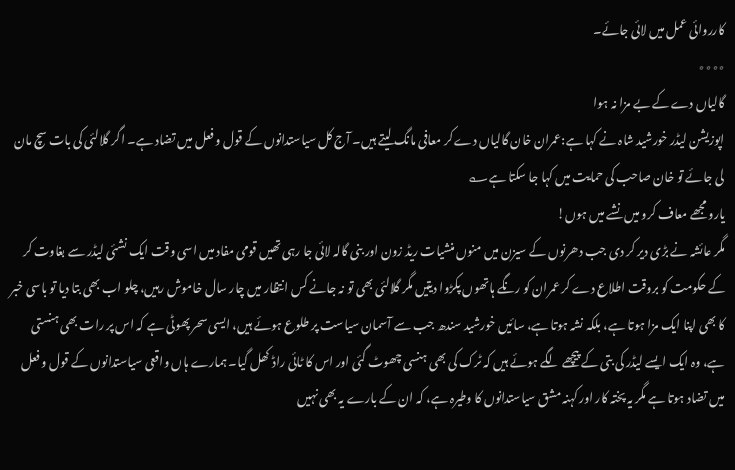کارروائی عمل میں لائی جائے۔
٭٭٭٭
گالیاں دے کے بے مزا نہ ہوا
اپوزیشن لیڈر خورشید شاہ نے کہا ہے:عمران خان گالیاں دے کر معافی مانگ لیتے ہیں۔ آج کل سیاستدانوں کے قول و فعل میں تضاد ہے۔ اگر گلالئی کی بات سچ مان لی جائے تو خان صاحب کی حمایت میں کہا جا سکتا ہے؎
یارو مجھے معاف کرو میں نشے میں ہوں!
مگر عائشہ نے بڑی دیر کر دی جب دھرنوں کے سیزن میں منوں منشیات ریڈ زون اور بنی گالہ لائی جا رہی تھیں قومی مفاد میں اسی وقت ایک نشئی لیڈر سے بغاوت کر کے حکومت کو بروقت اطلاع دے کر عمران کو رنگے ہاتھوں پکڑوا دیتیں مگر گلالئی بھی تو نہ جانے کس انتظار میں چار سال خاموش رہیں، چلو اب بھی بتا دیا تو باسی خبر کا بھی اپنا ایک مزا ہوتا ہے، بلکہ نشہ ہوتا ہے، سائیں خورشید سندھ جب سے آسمان سیاست پر طلوع ہوئے ہیں، ایسی سحر پھوٹی ہے کہ اس پر رات بھی ہنستی ہے، وہ ایک ایسے لیڈر کی بتی کے پیچھے لگے ہوئے ہیں کہ ٹرک کی بھی ہنسی چھوٹ گئی اور اس کا ٹائی راڈ کھل گیا۔ ہمارے ہاں واقعی سیاستدانوں کے قول و فعل میں تضاد ہوتا ہے مگر یہ پختہ کار اور کہنہ مشق سیاستدانوں کا وطیرہ ہے، کہ ان کے بارے یہ بھی نہیں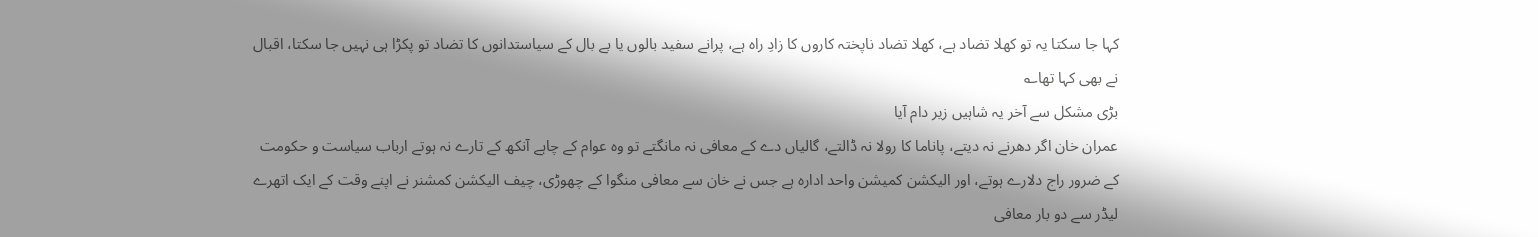کہا جا سکتا یہ تو کھلا تضاد ہے، کھلا تضاد ناپختہ کاروں کا زادِ راہ ہے، پرانے سفید بالوں یا بے بال کے سیاستدانوں کا تضاد تو پکڑا ہی نہیں جا سکتا، اقبال نے بھی کہا تھا؎
بڑی مشکل سے آخر یہ شاہیں زیر دام آیا
عمران خان اگر دھرنے نہ دیتے، پاناما کا رولا نہ ڈالتے، گالیاں دے کے معافی نہ مانگتے تو وہ عوام کے چاہے آنکھ کے تارے نہ ہوتے ارباب سیاست و حکومت کے ضرور راج دلارے ہوتے، اور الیکشن کمیشن واحد ادارہ ہے جس نے خان سے معافی منگوا کے چھوڑی، چیف الیکشن کمشنر نے اپنے وقت کے ایک اتھرے لیڈر سے دو بار معافی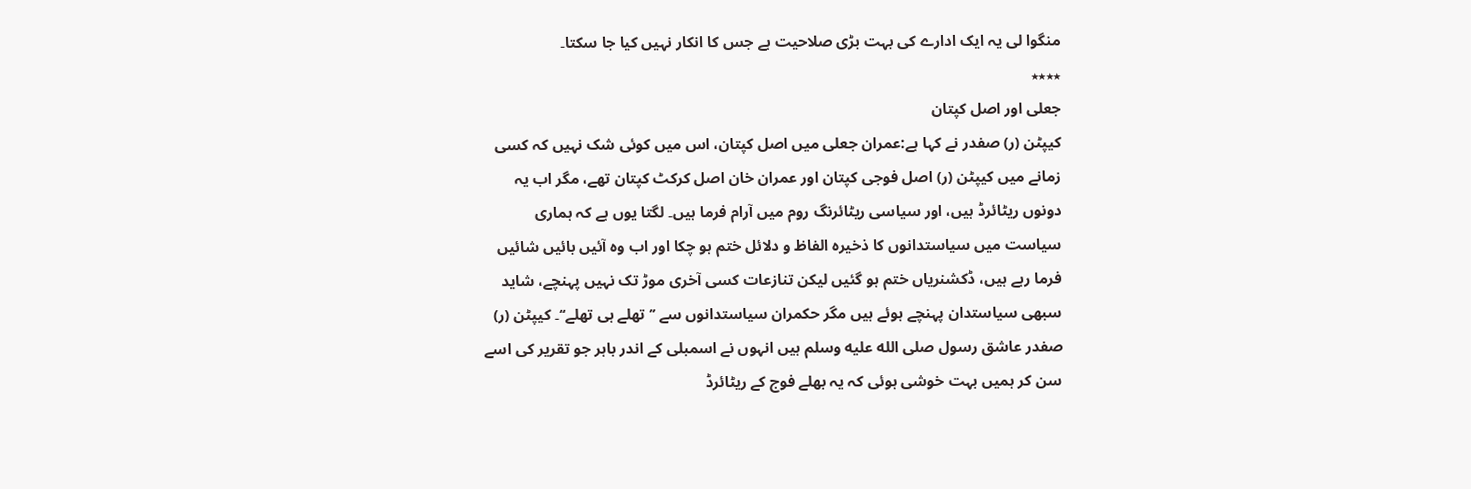منگوا لی یہ ایک ادارے کی بہت بڑی صلاحیت ہے جس کا انکار نہیں کیا جا سکتا۔
٭٭٭٭
جعلی اور اصل کپتان
کیپٹن (ر) صفدر نے کہا ہے:عمران جعلی میں اصل کپتان، اس میں کوئی شک نہیں کہ کسی زمانے میں کیپٹن (ر) اصل فوجی کپتان اور عمران خان اصل کرکٹ کپتان تھے، مگر اب یہ دونوں ریٹائرڈ ہیں، اور سیاسی ریٹائرنگ روم میں آرام فرما ہیں۔ لگتا یوں ہے کہ ہماری سیاست میں سیاستدانوں کا ذخیرہ الفاظ و دلائل ختم ہو چکا اور اب وہ آئیں بائیں شائیں فرما رہے ہیں، ڈکشنریاں ختم ہو گئیں لیکن تنازعات کسی آخری موڑ تک نہیں پہنچے، شاید سبھی سیاستدان پہنچے ہوئے ہیں مگر حکمران سیاستدانوں سے ’’تھلے ہی تھلے‘‘۔ کیپٹن (ر) صفدر عاشق رسول صلى الله عليه وسلم ہیں انہوں نے اسمبلی کے اندر باہر جو تقریر کی اسے سن کر ہمیں بہت خوشی ہوئی کہ یہ بھلے فوج کے ریٹائرڈ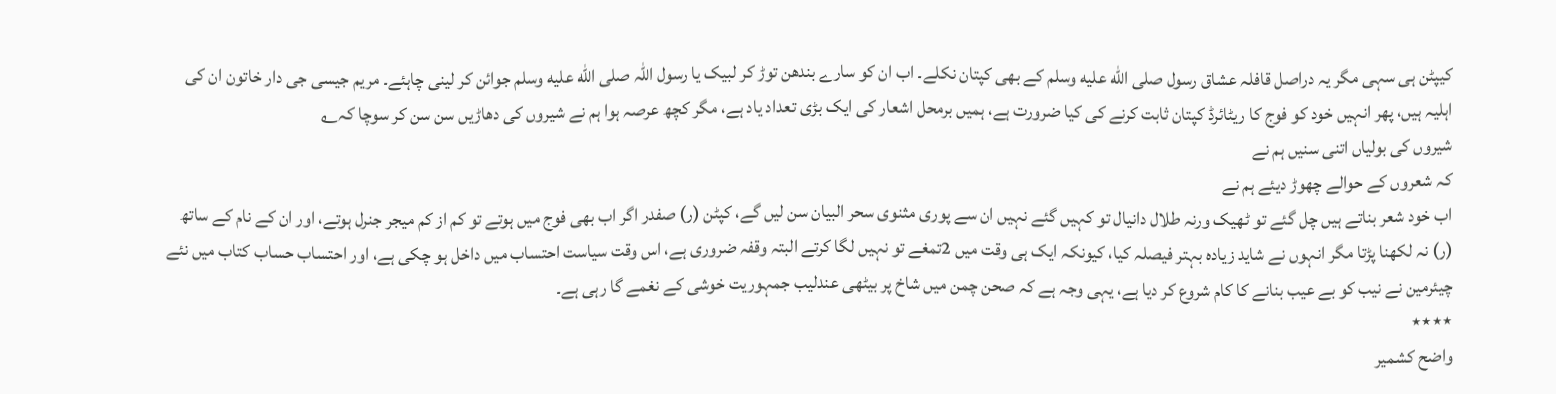کیپٹن ہی سہی مگر یہ دراصل قافلہ عشاق رسول صلى الله عليه وسلم کے بھی کپتان نکلے۔ اب ان کو سارے بندھن توڑ کر لبیک یا رسول اللہ صلى الله عليه وسلم جوائن کر لینی چاہئے۔ مریم جیسی جی دار خاتون ان کی اہلیہ ہیں، پھر انہیں خود کو فوج کا ریٹائرڈ کپتان ثابت کرنے کی کیا ضرورت ہے، ہمیں برمحل اشعار کی ایک بڑی تعداد یاد ہے، مگر کچھ عرصہ ہوا ہم نے شیروں کی دھاڑیں سن سن کر سوچا کہ؎
شیروں کی بولیاں اتنی سنیں ہم نے
کہ شعروں کے حوالے چھوڑ دیئے ہم نے
اب خود شعر بناتے ہیں چل گئے تو ٹھیک ورنہ طلال دانیال تو کہیں گئے نہیں ان سے پوری مثنوی سحر البیان سن لیں گے، کپٹن (ر) صفدر اگر اب بھی فوج میں ہوتے تو کم از کم میجر جنرل ہوتے، اور ان کے نام کے ساتھ (ر) نہ لکھنا پڑتا مگر انہوں نے شاید زیادہ بہتر فیصلہ کیا، کیونکہ ایک ہی وقت میں 2تمغے تو نہیں لگا کرتے البتہ وقفہ ضروری ہے، اس وقت سیاست احتساب میں داخل ہو چکی ہے، اور احتساب حساب کتاب میں نئے چیئرمین نے نیب کو بے عیب بنانے کا کام شروع کر دیا ہے، یہی وجہ ہے کہ صحن چمن میں شاخ پر بیٹھی عندلیب جمہوریت خوشی کے نغمے گا رہی ہے۔
٭٭٭٭
واضح کشمیر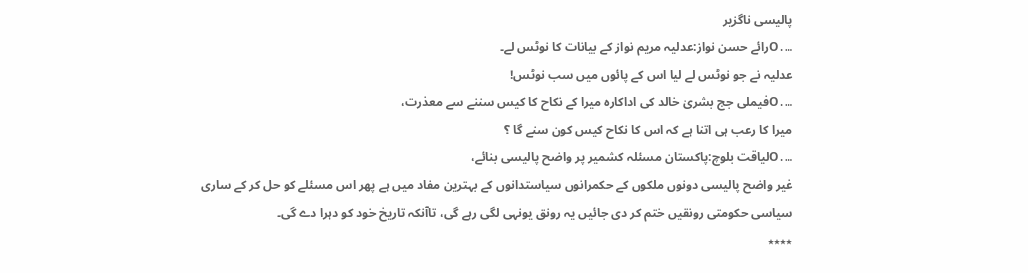پالیسی ناگزیر
….Oرائے حسن نواز:عدلیہ مریم نواز کے بیانات کا نوٹس لے۔
عدلیہ نے جو نوٹس لے لیا اس کے پائوں میں سب نوٹس!
….Oفیملی جج بشریٰ خالد کی اداکارہ میرا کے نکاح کا کیس سننے سے معذرت،
میرا کا رعب ہی اتنا ہے کہ اس کا نکاح کیس کون سنے گا ؟
….Oلیاقت بلوچ:پاکستان مسئلہ کشمیر پر واضح پالیسی بنائے،
غیر واضح پالیسی دونوں ملکوں کے حکمرانوں سیاستدانوں کے بہترین مفاد میں ہے پھر اس مسئلے کو حل کر کے ساری سیاسی حکومتی رونقیں ختم کر دی جائیں یہ رونق یونہی لگی رہے گی، تاآنکہ تاریخ خود کو دہرا دے گی۔
٭٭٭٭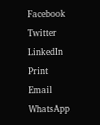Facebook
Twitter
LinkedIn
Print
Email
WhatsApp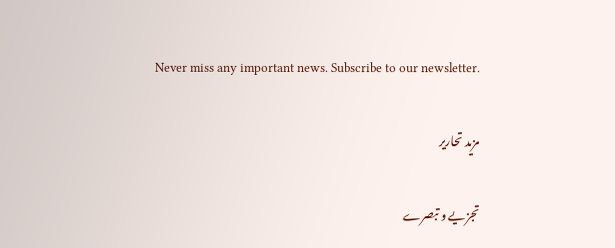Never miss any important news. Subscribe to our newsletter.

مزید تحاریر

تجزیے و تبصرے